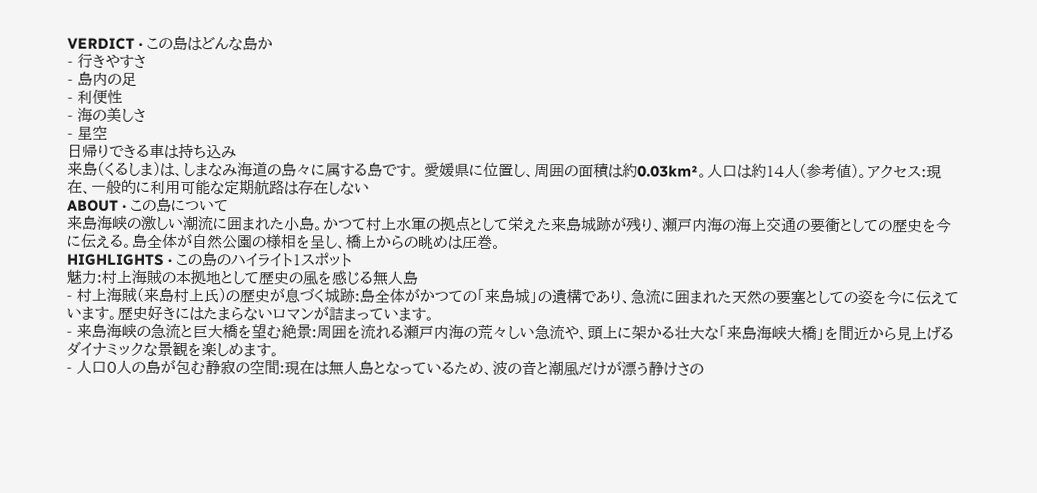VERDICT · この島はどんな島か
- 行きやすさ
- 島内の足
- 利便性
- 海の美しさ
- 星空
日帰りできる車は持ち込み
来島(くるしま)は、しまなみ海道の島々に属する島です。 愛媛県に位置し、周囲の面積は約0.03km²。人口は約14人(参考値)。アクセス:現在、一般的に利用可能な定期航路は存在しない
ABOUT · この島について
来島海峡の激しい潮流に囲まれた小島。かつて村上水軍の拠点として栄えた来島城跡が残り、瀬戸内海の海上交通の要衝としての歴史を今に伝える。島全体が自然公園の様相を呈し、橋上からの眺めは圧巻。
HIGHLIGHTS · この島のハイライト1スポット
魅力:村上海賊の本拠地として歴史の風を感じる無人島
- 村上海賊(来島村上氏)の歴史が息づく城跡:島全体がかつての「来島城」の遺構であり、急流に囲まれた天然の要塞としての姿を今に伝えています。歴史好きにはたまらないロマンが詰まっています。
- 来島海峡の急流と巨大橋を望む絶景:周囲を流れる瀬戸内海の荒々しい急流や、頭上に架かる壮大な「来島海峡大橋」を間近から見上げるダイナミックな景観を楽しめます。
- 人口0人の島が包む静寂の空間:現在は無人島となっているため、波の音と潮風だけが漂う静けさの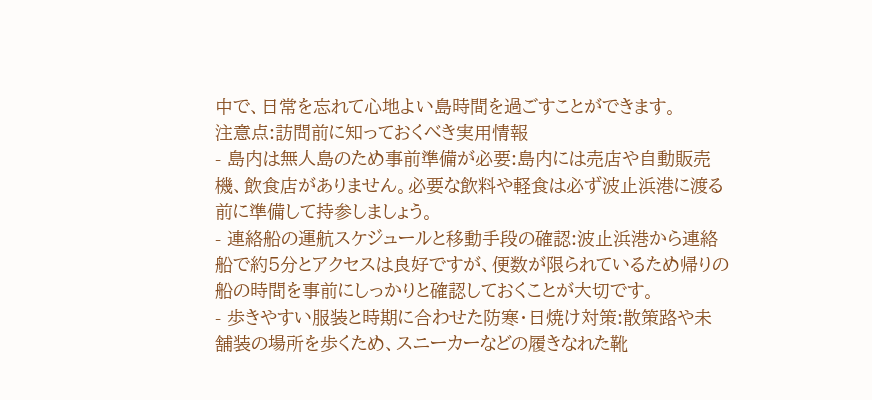中で、日常を忘れて心地よい島時間を過ごすことができます。
注意点:訪問前に知っておくべき実用情報
- 島内は無人島のため事前準備が必要:島内には売店や自動販売機、飲食店がありません。必要な飲料や軽食は必ず波止浜港に渡る前に準備して持参しましょう。
- 連絡船の運航スケジュールと移動手段の確認:波止浜港から連絡船で約5分とアクセスは良好ですが、便数が限られているため帰りの船の時間を事前にしっかりと確認しておくことが大切です。
- 歩きやすい服装と時期に合わせた防寒・日焼け対策:散策路や未舗装の場所を歩くため、スニーカーなどの履きなれた靴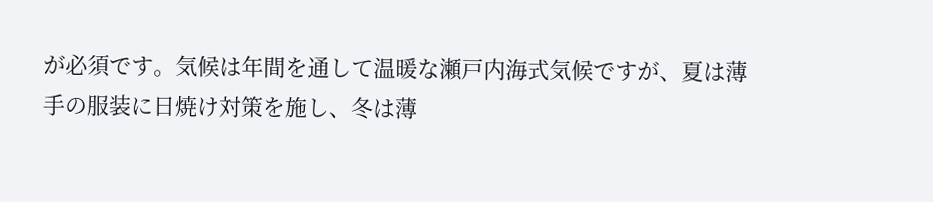が必須です。気候は年間を通して温暖な瀬戸内海式気候ですが、夏は薄手の服装に日焼け対策を施し、冬は薄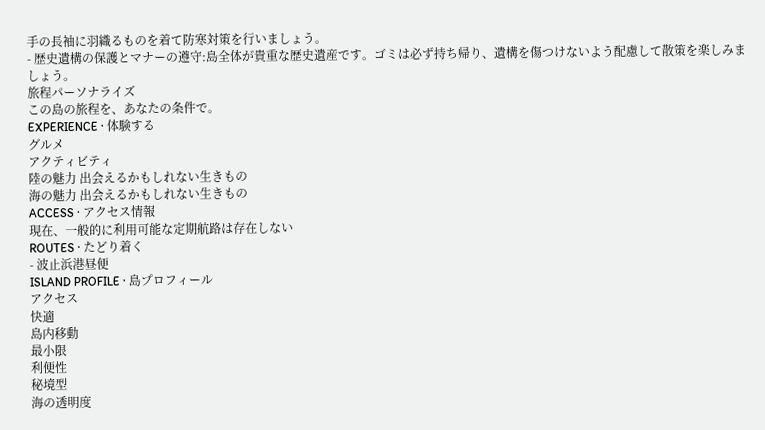手の長袖に羽織るものを着て防寒対策を行いましょう。
- 歴史遺構の保護とマナーの遵守:島全体が貴重な歴史遺産です。ゴミは必ず持ち帰り、遺構を傷つけないよう配慮して散策を楽しみましょう。
旅程パーソナライズ
この島の旅程を、あなたの条件で。
EXPERIENCE · 体験する
グルメ
アクティビティ
陸の魅力 出会えるかもしれない生きもの
海の魅力 出会えるかもしれない生きもの
ACCESS · アクセス情報
現在、一般的に利用可能な定期航路は存在しない
ROUTES · たどり着く
- 波止浜港昼便
ISLAND PROFILE · 島プロフィール
アクセス
快適
島内移動
最小限
利便性
秘境型
海の透明度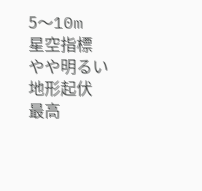5〜10m
星空指標
やや明るい
地形起伏
最高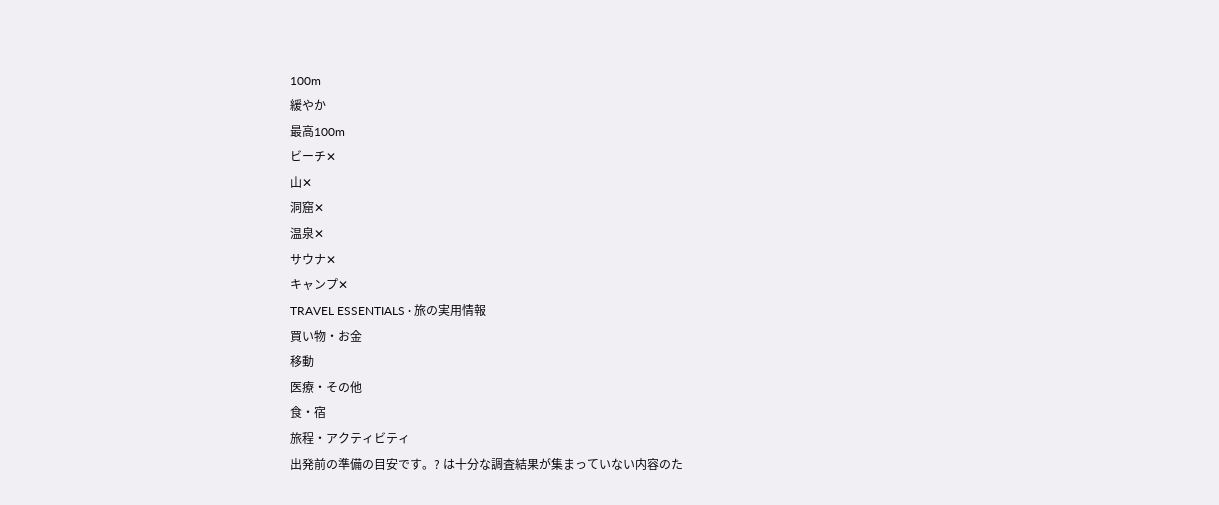100m
緩やか
最高100m
ビーチ✕
山✕
洞窟✕
温泉✕
サウナ✕
キャンプ✕
TRAVEL ESSENTIALS · 旅の実用情報
買い物・お金
移動
医療・その他
食・宿
旅程・アクティビティ
出発前の準備の目安です。? は十分な調査結果が集まっていない内容のた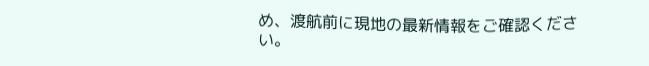め、渡航前に現地の最新情報をご確認ください。